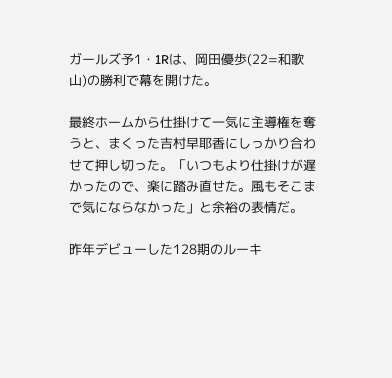ガールズ予1・1Rは、岡田優歩(22=和歌山)の勝利で幕を開けた。

最終ホームから仕掛けて一気に主導権を奪うと、まくった吉村早耶香にしっかり合わせて押し切った。「いつもより仕掛けが遅かったので、楽に踏み直せた。風もそこまで気にならなかった」と余裕の表情だ。

昨年デビューした128期のルーキ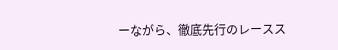ーながら、徹底先行のレースス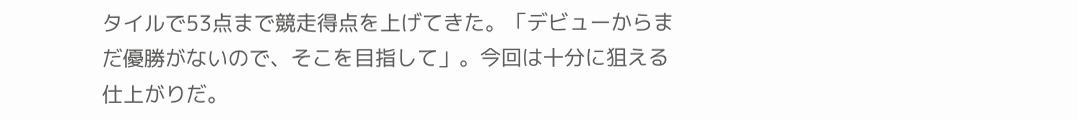タイルで53点まで競走得点を上げてきた。「デビューからまだ優勝がないので、そこを目指して」。今回は十分に狙える仕上がりだ。